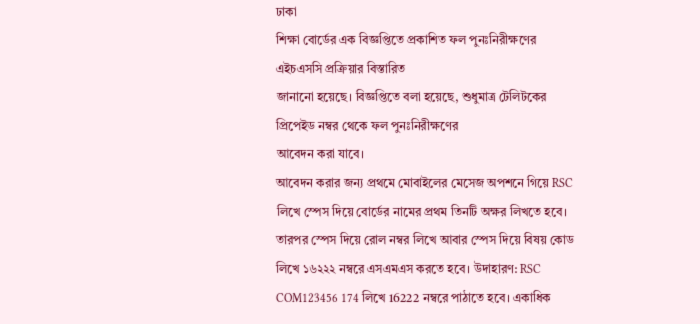ঢাকা
শিক্ষা বোর্ডের এক বিজ্ঞপ্তিতে প্রকাশিত ফল পুনঃনিরীক্ষণের এইচএসসি প্রক্রিয়ার বিস্তারিত
জানানো হয়েছে। বিজ্ঞপ্তিতে বলা হয়েছে, শুধুমাত্র টেলিটকের প্রিপেইড নম্বর থেকে ফল পুনঃনিরীক্ষণের
আবেদন করা যাবে।
আবেদন করার জন্য প্রথমে মোবাইলের মেসেজ অপশনে গিয়ে RSC লিখে স্পেস দিয়ে বোর্ডের নামের প্রথম তিনটি অক্ষর লিখতে হবে। তারপর স্পেস দিয়ে রোল নম্বর লিখে আবার স্পেস দিয়ে বিষয় কোড লিখে ১৬২২২ নম্বরে এসএমএস করতে হবে। উদাহারণ: RSC COM123456 174 লিখে 16222 নম্বরে পাঠাতে হবে। একাধিক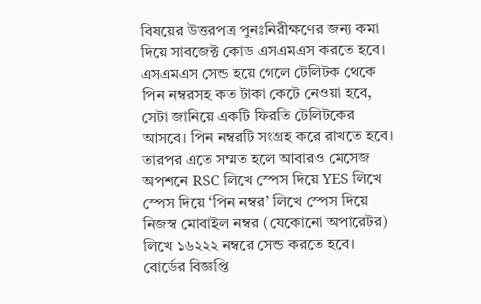বিষয়ের উত্তরপত্র পুনঃনিরীক্ষণের জন্য কমা দিয়ে সাবজেক্ট কোড এসএমএস করতে হবে।
এসএমএস সেন্ড হয়ে গেলে টেলিটক থেকে পিন নম্বরসহ কত টাকা কেটে নেওয়া হবে, সেটা জানিয়ে একটি ফিরতি টেলিটকের আসবে। পিন নম্বরটি সংগ্রহ করে রাখতে হবে। তারপর এতে সম্মত হলে আবারও মেসেজ অপশনে RSC লিখে স্পেস দিয়ে YES লিখে স্পেস দিয়ে ‘পিন নম্বর’ লিখে স্পেস দিয়ে নিজস্ব মোবাইল নম্বর (যেকোনো অপারেটর) লিখে ১৬২২২ নম্বরে সেন্ড করতে হবে।
বোর্ডের বিজ্ঞপ্তি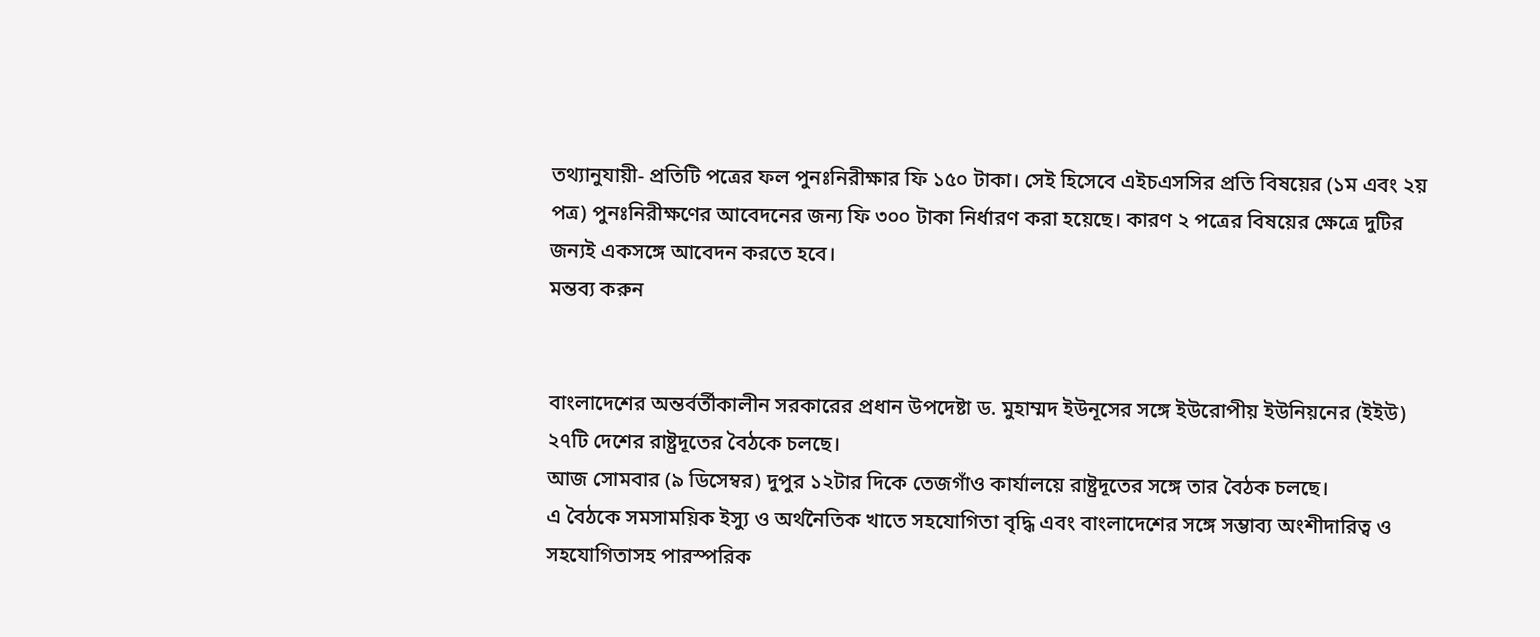তথ্যানুযায়ী- প্রতিটি পত্রের ফল পুনঃনিরীক্ষার ফি ১৫০ টাকা। সেই হিসেবে এইচএসসির প্রতি বিষয়ের (১ম এবং ২য় পত্র) পুনঃনিরীক্ষণের আবেদনের জন্য ফি ৩০০ টাকা নির্ধারণ করা হয়েছে। কারণ ২ পত্রের বিষয়ের ক্ষেত্রে দুটির জন্যই একসঙ্গে আবেদন করতে হবে।
মন্তব্য করুন


বাংলাদেশের অন্তর্বর্তীকালীন সরকারের প্রধান উপদেষ্টা ড. মুহাম্মদ ইউনূসের সঙ্গে ইউরোপীয় ইউনিয়নের (ইইউ) ২৭টি দেশের রাষ্ট্রদূতের বৈঠকে চলছে।
আজ সোমবার (৯ ডিসেম্বর) দুপুর ১২টার দিকে তেজগাঁও কার্যালয়ে রাষ্ট্রদূতের সঙ্গে তার বৈঠক চলছে।
এ বৈঠকে সমসাময়িক ইস্যু ও অর্থনৈতিক খাতে সহযোগিতা বৃদ্ধি এবং বাংলাদেশের সঙ্গে সম্ভাব্য অংশীদারিত্ব ও সহযোগিতাসহ পারস্পরিক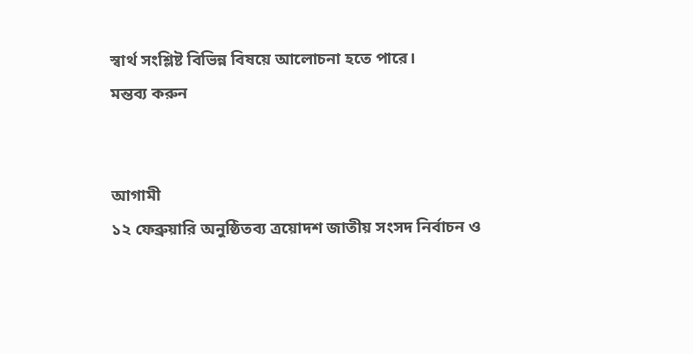স্বার্থ সংশ্লিষ্ট বিভিন্ন বিষয়ে আলোচনা হতে পারে।
মন্তব্য করুন


আগামী
১২ ফেব্রুয়ারি অনুষ্ঠিতব্য ত্রয়োদশ জাতীয় সংসদ নির্বাচন ও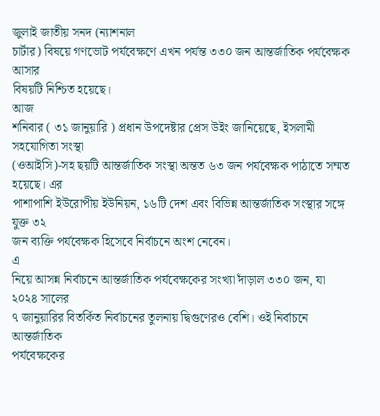জুলাই জাতীয় সনদ (ন্যাশনাল
চার্টার) বিষয়ে গণভোট পর্যবেক্ষণে এখন পর্যন্ত ৩৩০ জন আন্তর্জাতিক পর্যবেক্ষক আসার
বিষয়টি নিশ্চিত হয়েছে।
আজ
শনিবার ( ৩১ জানুয়ারি ) প্রধান উপদেষ্টার প্রেস উইং জানিয়েছে, ইসলামী সহযোগিতা সংস্থা
(ওআইসি)-সহ ছয়টি আন্তর্জাতিক সংস্থা অন্তত ৬৩ জন পর্যবেক্ষক পাঠাতে সম্মত হয়েছে। এর
পাশাপাশি ইউরোপীয় ইউনিয়ন, ১৬টি দেশ এবং বিভিন্ন আন্তর্জাতিক সংস্থার সঙ্গে যুক্ত ৩২
জন ব্যক্তি পর্যবেক্ষক হিসেবে নির্বাচনে অংশ নেবেন।
এ
নিয়ে আসন্ন নির্বাচনে আন্তর্জাতিক পর্যবেক্ষকের সংখ্যা দাঁড়াল ৩৩০ জন, যা ২০২৪ সালের
৭ জানুয়ারির বিতর্কিত নির্বাচনের তুলনায় দ্বিগুণেরও বেশি। ওই নির্বাচনে আন্তর্জাতিক
পর্যবেক্ষকের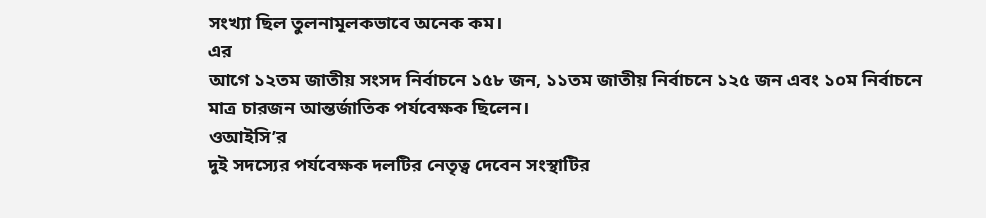সংখ্যা ছিল তুলনামূলকভাবে অনেক কম।
এর
আগে ১২তম জাতীয় সংসদ নির্বাচনে ১৫৮ জন, ১১তম জাতীয় নির্বাচনে ১২৫ জন এবং ১০ম নির্বাচনে
মাত্র চারজন আন্তর্জাতিক পর্যবেক্ষক ছিলেন।
ওআইসি’র
দুই সদস্যের পর্যবেক্ষক দলটির নেতৃত্ব দেবেন সংস্থাটির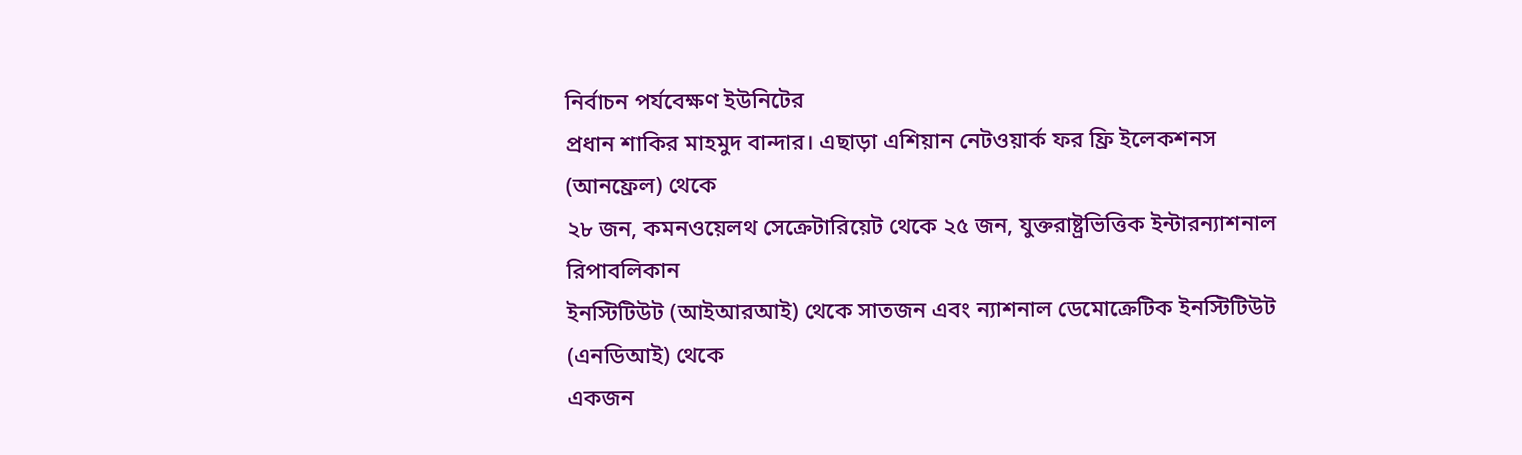নির্বাচন পর্যবেক্ষণ ইউনিটের
প্রধান শাকির মাহমুদ বান্দার। এছাড়া এশিয়ান নেটওয়ার্ক ফর ফ্রি ইলেকশনস (আনফ্রেল) থেকে
২৮ জন, কমনওয়েলথ সেক্রেটারিয়েট থেকে ২৫ জন, যুক্তরাষ্ট্রভিত্তিক ইন্টারন্যাশনাল রিপাবলিকান
ইনস্টিটিউট (আইআরআই) থেকে সাতজন এবং ন্যাশনাল ডেমোক্রেটিক ইনস্টিটিউট (এনডিআই) থেকে
একজন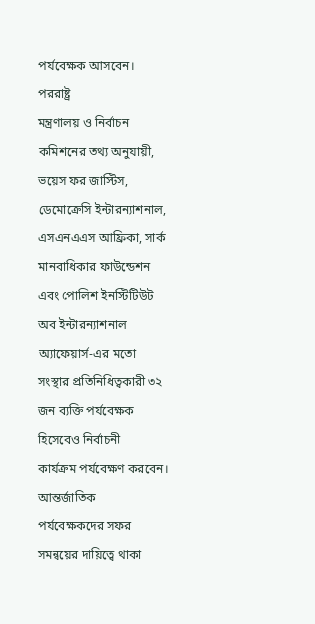পর্যবেক্ষক আসবেন।
পররাষ্ট্র
মন্ত্রণালয় ও নির্বাচন কমিশনের তথ্য অনুযায়ী, ভয়েস ফর জাস্টিস, ডেমোক্রেসি ইন্টারন্যাশনাল,
এসএনএএস আফ্রিকা, সার্ক মানবাধিকার ফাউন্ডেশন এবং পোলিশ ইনস্টিটিউট অব ইন্টারন্যাশনাল
অ্যাফেয়ার্স-এর মতো সংস্থার প্রতিনিধিত্বকারী ৩২ জন ব্যক্তি পর্যবেক্ষক হিসেবেও নির্বাচনী
কার্যক্রম পর্যবেক্ষণ করবেন।
আন্তর্জাতিক
পর্যবেক্ষকদের সফর সমন্বয়ের দায়িত্বে থাকা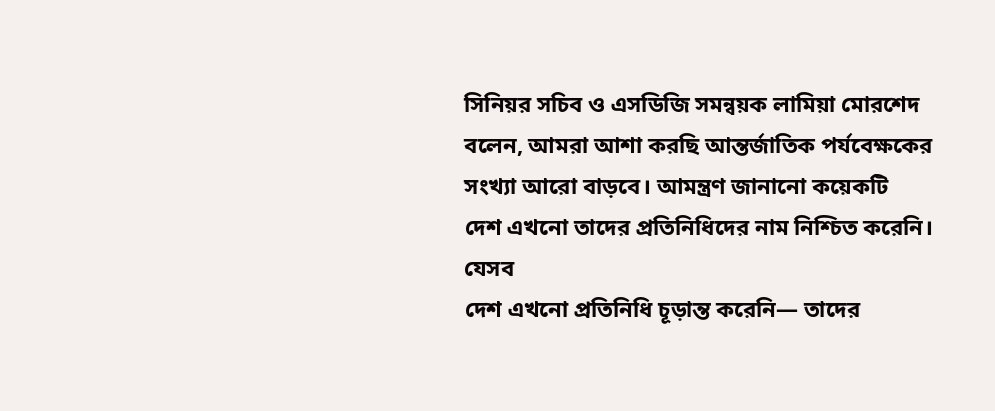সিনিয়র সচিব ও এসডিজি সমন্বয়ক লামিয়া মোরশেদ
বলেন, আমরা আশা করছি আন্তর্জাতিক পর্যবেক্ষকের সংখ্যা আরো বাড়বে। আমন্ত্রণ জানানো কয়েকটি
দেশ এখনো তাদের প্রতিনিধিদের নাম নিশ্চিত করেনি।
যেসব
দেশ এখনো প্রতিনিধি চূড়ান্ত করেনি— তাদের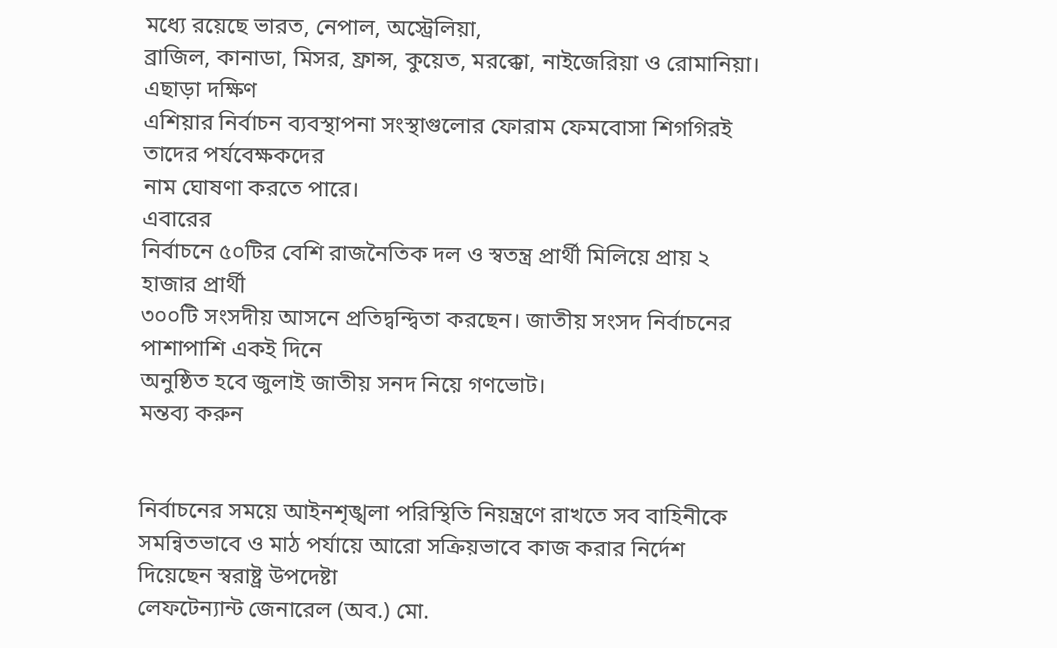মধ্যে রয়েছে ভারত, নেপাল, অস্ট্রেলিয়া,
ব্রাজিল, কানাডা, মিসর, ফ্রান্স, কুয়েত, মরক্কো, নাইজেরিয়া ও রোমানিয়া। এছাড়া দক্ষিণ
এশিয়ার নির্বাচন ব্যবস্থাপনা সংস্থাগুলোর ফোরাম ফেমবোসা শিগগিরই তাদের পর্যবেক্ষকদের
নাম ঘোষণা করতে পারে।
এবারের
নির্বাচনে ৫০টির বেশি রাজনৈতিক দল ও স্বতন্ত্র প্রার্থী মিলিয়ে প্রায় ২ হাজার প্রার্থী
৩০০টি সংসদীয় আসনে প্রতিদ্বন্দ্বিতা করছেন। জাতীয় সংসদ নির্বাচনের পাশাপাশি একই দিনে
অনুষ্ঠিত হবে জুলাই জাতীয় সনদ নিয়ে গণভোট।
মন্তব্য করুন


নির্বাচনের সময়ে আইনশৃঙ্খলা পরিস্থিতি নিয়ন্ত্রণে রাখতে সব বাহিনীকে
সমন্বিতভাবে ও মাঠ পর্যায়ে আরো সক্রিয়ভাবে কাজ করার নির্দেশ দিয়েছেন স্বরাষ্ট্র উপদেষ্টা
লেফটেন্যান্ট জেনারেল (অব.) মো.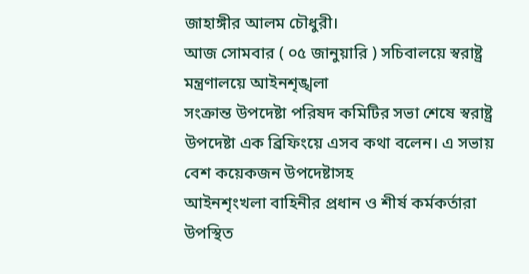জাহাঙ্গীর আলম চৌধুরী।
আজ সোমবার ( ০৫ জানুয়ারি ) সচিবালয়ে স্বরাষ্ট্র মন্ত্রণালয়ে আইনশৃঙ্খলা
সংক্রান্ত উপদেষ্টা পরিষদ কমিটির সভা শেষে স্বরাষ্ট্র উপদেষ্টা এক ব্রিফিংয়ে এসব কথা বলেন। এ সভায় বেশ কয়েকজন উপদেষ্টাসহ
আইনশৃংখলা বাহিনীর প্রধান ও শীর্ষ কর্মকর্তারা
উপস্থিত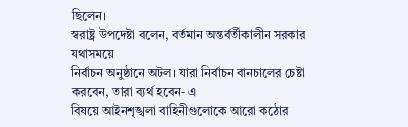ছিলেন।
স্বরাষ্ট্র উপদেষ্টা বলেন, বর্তমান অন্তর্বর্তীকালীন সরকার যথাসময়ে
নির্বাচন অনুষ্ঠানে অটল। যারা নির্বাচন বানচালের চেষ্টা করবেন, তারা ব্যর্থ হবেন- এ
বিষয়ে আইনশৃঙ্খলা বাহিনীগুলোকে আরো কঠোর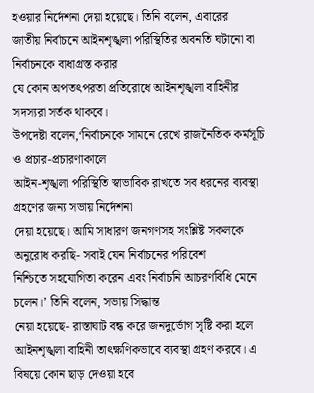হওয়ার নির্দেশনা দেয়া হয়েছে। তিনি বলেন, এবারের
জাতীয় নির্বাচনে আইনশৃঙ্খলা পরিস্থিতির অবনতি ঘটানো বা নির্বাচনকে বাধাগ্রস্ত করার
যে কোন অপতৎপরতা প্রতিরোধে আইনশৃঙ্খলা বাহিনীর সদস্যরা সর্তক থাকবে।
উপদেষ্টা বলেন,‘নির্বাচনকে সামনে রেখে রাজনৈতিক কর্মসূচি ও প্রচার-প্রচারণাকালে
আইন-শৃঙ্খলা পরিস্থিতি স্বাভাবিক রাখতে সব ধরনের ব্যবস্থা গ্রহণের জন্য সভায় নির্দেশনা
দেয়া হয়েছে। আমি সাধারণ জনগণসহ সংশ্লিষ্ট সকলকে অনুরোধ করছি- সবাই যেন নির্বাচনের পরিবেশ
নিশ্চিতে সহযোগিতা করেন এবং নির্বাচনি আচরণবিধি মেনে চলেন।’ তিনি বলেন, সভায় সিদ্ধান্ত
নেয়া হয়েছে- রাস্তাঘাট বন্ধ করে জনদুর্ভোগ সৃষ্টি করা হলে আইনশৃঙ্খলা বাহিনী তাৎক্ষণিকভাবে ব্যবস্থা গ্রহণ করবে। এ বিষয়ে কোন ছাড় দেওয়া হবে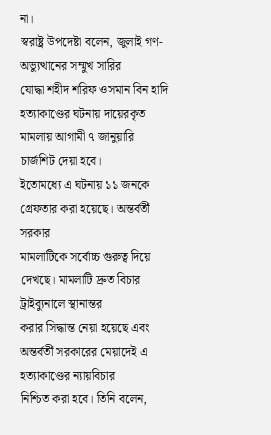না।
স্বরাষ্ট্র উপদেষ্টা বলেন, জুলাই গণ-অভ্যুত্থানের সম্মুখ সারির
যোদ্ধা শহীদ শরিফ ওসমান বিন হাদি হত্যাকাণ্ডের ঘটনায় দায়েরকৃত মামলায় আগামী ৭ জানুয়ারি
চার্জশিট দেয়া হবে।
ইতোমধ্যে এ ঘটনায় ১১ জনকে গ্রেফতার করা হয়েছে। অন্তর্বর্তী সরকার
মামলাটিকে সর্বোচ্চ গুরুত্ব দিয়ে দেখছে। মামলাটি দ্রুত বিচার ট্রাইব্যুনালে স্থানান্তর
করার সিদ্ধান্ত নেয়া হয়েছে এবং অন্তর্বর্তী সরকারের মেয়াদেই এ হত্যাকাণ্ডের ন্যায়বিচার
নিশ্চিত করা হবে। তিনি বলেন,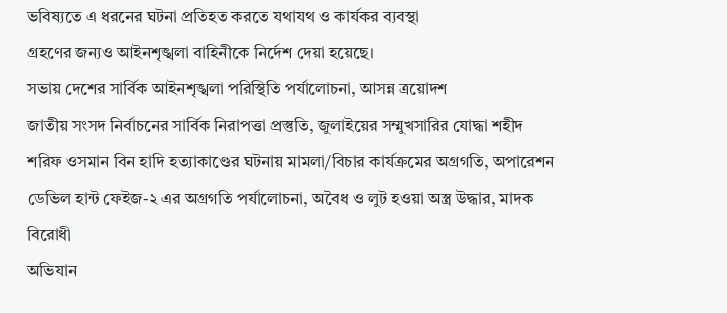ভবিষ্যতে এ ধরনের ঘটনা প্রতিহত করতে যথাযথ ও কার্যকর ব্যবস্থা
গ্রহণের জন্যও আইনশৃঙ্খলা বাহিনীকে নির্দেশ দেয়া হয়েছে।
সভায় দেশের সার্বিক আইনশৃঙ্খলা পরিস্থিতি পর্যালোচনা, আসন্ন ত্রয়োদশ
জাতীয় সংসদ নির্বাচনের সার্বিক নিরাপত্তা প্রস্তুতি, জুলাইয়ের সম্মুখসারির যোদ্ধা শহীদ
শরিফ ওসমান বিন হাদি হত্যাকাণ্ডের ঘটনায় মামলা/বিচার কার্যক্রমের অগ্রগতি, অপারেশন
ডেভিল হান্ট ফেইজ-২ এর অগ্রগতি পর্যালোচনা, অবৈধ ও লুট হওয়া অস্ত্র উদ্ধার, মাদক বিরোধী
অভিযান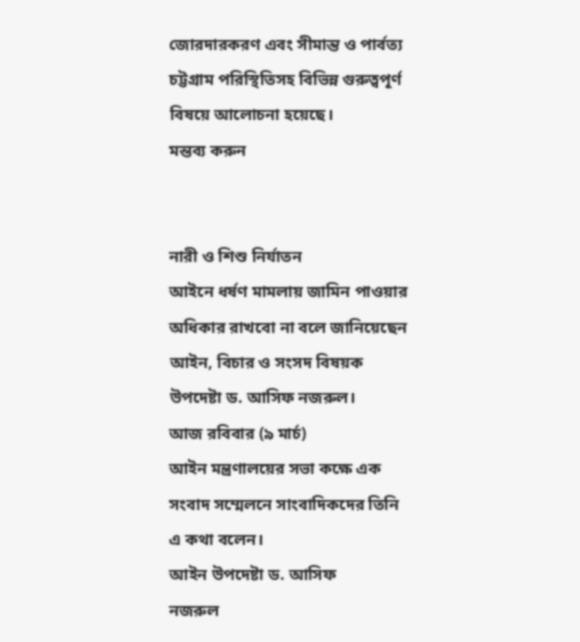জোরদারকরণ এবং সীমান্ত ও পার্বত্য চট্টগ্রাম পরিস্থিতিসহ বিভিন্ন গুরুত্বপূর্ণ
বিষয়ে আলোচনা হয়েছে।
মন্তব্য করুন


নারী ও শিশু নির্যাতন
আইনে ধর্ষণ মামলায় জামিন পাওয়ার অধিকার রাখবো না বলে জানিয়েছেন আইন, বিচার ও সংসদ বিষয়ক
উপদেষ্টা ড. আসিফ নজরুল।
আজ রবিবার (৯ মার্চ)
আইন মন্ত্রণালয়ের সভা কক্ষে এক সংবাদ সম্মেলনে সাংবাদিকদের তিনি এ কথা বলেন।
আইন উপদেষ্টা ড. আসিফ
নজরুল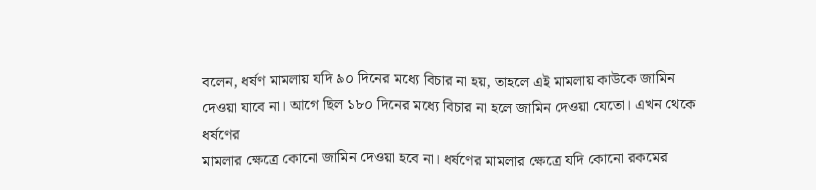বলেন, ধর্ষণ মামলায় যদি ৯০ দিনের মধ্যে বিচার না হয়, তাহলে এই মামলায় কাউকে জামিন
দেওয়া যাবে না। আগে ছিল ১৮০ দিনের মধ্যে বিচার না হলে জামিন দেওয়া যেতো। এখন থেকে ধর্ষণের
মামলার ক্ষেত্রে কোনো জামিন দেওয়া হবে না। ধর্ষণের মামলার ক্ষেত্রে যদি কোনো রকমের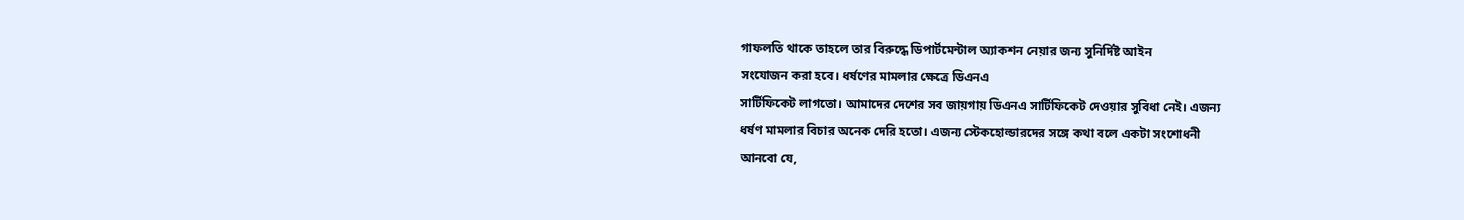গাফলতি থাকে তাহলে তার বিরুদ্ধে ডিপার্টমেন্টাল অ্যাকশন নেয়ার জন্য সুনির্দিষ্ট আইন
সংযোজন করা হবে। ধর্ষণের মামলার ক্ষেত্রে ডিএনএ
সার্টিফিকেট লাগতো। আমাদের দেশের সব জায়গায় ডিএনএ সার্টিফিকেট দেওয়ার সুবিধা নেই। এজন্য
ধর্ষণ মামলার বিচার অনেক দেরি হতো। এজন্য স্টেকহোল্ডারদের সঙ্গে কথা বলে একটা সংশোধনী
আনবো যে,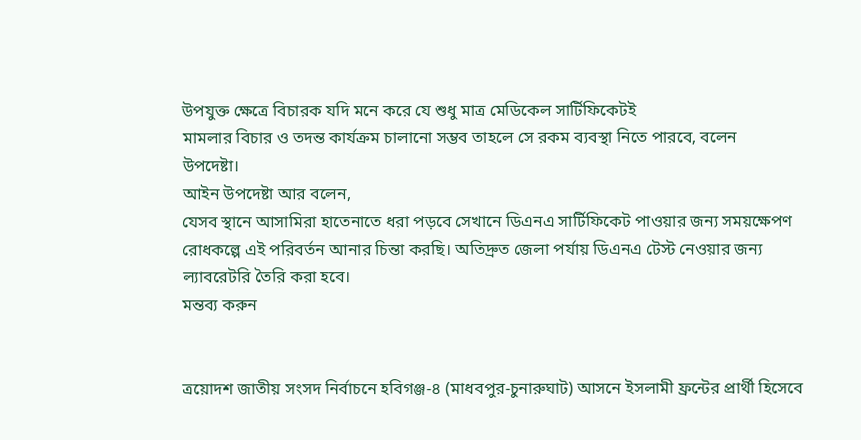উপযুক্ত ক্ষেত্রে বিচারক যদি মনে করে যে শুধু মাত্র মেডিকেল সার্টিফিকেটই
মামলার বিচার ও তদন্ত কার্যক্রম চালানো সম্ভব তাহলে সে রকম ব্যবস্থা নিতে পারবে, বলেন
উপদেষ্টা।
আইন উপদেষ্টা আর বলেন,
যেসব স্থানে আসামিরা হাতেনাতে ধরা পড়বে সেখানে ডিএনএ সার্টিফিকেট পাওয়ার জন্য সময়ক্ষেপণ
রোধকল্পে এই পরিবর্তন আনার চিন্তা করছি। অতিদ্রুত জেলা পর্যায় ডিএনএ টেস্ট নেওয়ার জন্য
ল্যাবরেটরি তৈরি করা হবে।
মন্তব্য করুন


ত্রয়োদশ জাতীয় সংসদ নির্বাচনে হবিগঞ্জ-৪ (মাধবপুর-চুনারুঘাট) আসনে ইসলামী ফ্রন্টের প্রার্থী হিসেবে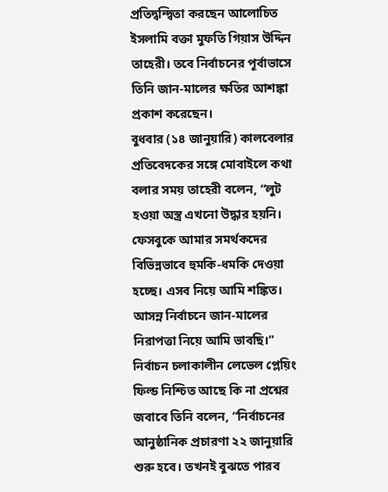প্রতিদ্বন্দ্বিতা করছেন আলোচিত ইসলামি বক্তা মুফতি গিয়াস উদ্দিন তাহেরী। তবে নির্বাচনের পূর্বাভাসে তিনি জান-মালের ক্ষতির আশঙ্কা প্রকাশ করেছেন।
বুধবার (১৪ জানুয়ারি) কালবেলার প্রতিবেদকের সঙ্গে মোবাইলে কথা বলার সময় তাহেরী বলেন, “লুট হওয়া অস্ত্র এখনো উদ্ধার হয়নি। ফেসবুকে আমার সমর্থকদের বিভিন্নভাবে হুমকি-ধমকি দেওয়া হচ্ছে। এসব নিয়ে আমি শঙ্কিত। আসন্ন নির্বাচনে জান-মালের নিরাপত্তা নিয়ে আমি ভাবছি।”
নির্বাচন চলাকালীন লেভেল প্লেয়িং ফিল্ড নিশ্চিত আছে কি না প্রশ্নের জবাবে তিনি বলেন, “নির্বাচনের আনুষ্ঠানিক প্রচারণা ২২ জানুয়ারি শুরু হবে। তখনই বুঝতে পারব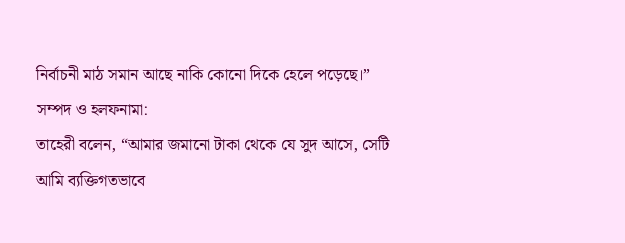নির্বাচনী মাঠ সমান আছে নাকি কোনো দিকে হেলে পড়েছে।”
সম্পদ ও হলফনামা:
তাহেরী বলেন, “আমার জমানো টাকা থেকে যে সুদ আসে, সেটি আমি ব্যক্তিগতভাবে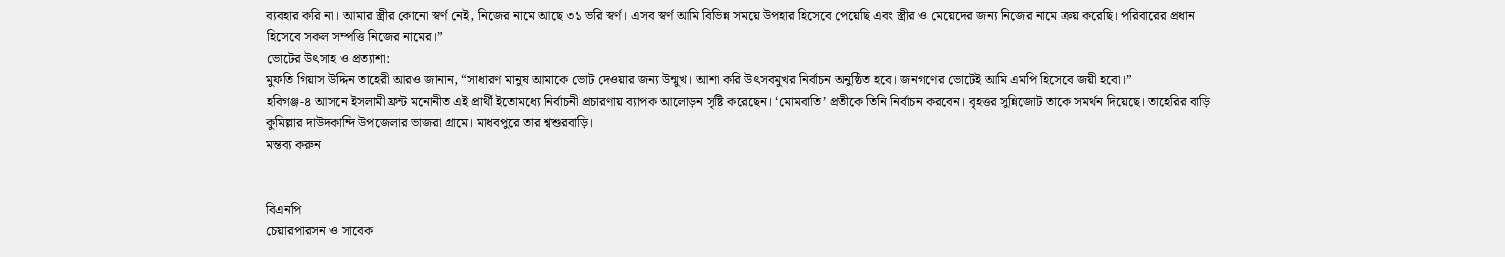ব্যবহার করি না। আমার স্ত্রীর কোনো স্বর্ণ নেই, নিজের নামে আছে ৩১ ভরি স্বর্ণ। এসব স্বর্ণ আমি বিভিন্ন সময়ে উপহার হিসেবে পেয়েছি এবং স্ত্রীর ও মেয়েদের জন্য নিজের নামে ক্রয় করেছি। পরিবারের প্রধান হিসেবে সকল সম্পত্তি নিজের নামের।”
ভোটের উৎসাহ ও প্রত্যাশা:
মুফতি গিয়াস উদ্দিন তাহেরী আরও জানান, “সাধারণ মানুষ আমাকে ভোট দেওয়ার জন্য উন্মুখ। আশা করি উৎসবমুখর নির্বাচন অনুষ্ঠিত হবে। জনগণের ভোটেই আমি এমপি হিসেবে জয়ী হবো।”
হবিগঞ্জ-৪ আসনে ইসলামী ফ্রন্ট মনোনীত এই প্রার্থী ইতোমধ্যে নির্বাচনী প্রচারণায় ব্যাপক আলোড়ন সৃষ্টি করেছেন। ‘মোমবাতি’ প্রতীকে তিনি নির্বাচন করবেন। বৃহত্তর সুন্নিজোট তাকে সমর্থন দিয়েছে। তাহেরির বাড়ি কুমিল্লার দাউদকান্দি উপজেলার ভাজরা গ্রামে। মাধবপুরে তার শ্বশুরবাড়ি।
মন্তব্য করুন


বিএনপি
চেয়ারপারসন ও সাবেক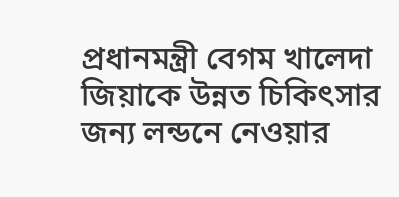প্রধানমন্ত্রী বেগম খালেদা জিয়াকে উন্নত চিকিৎসার জন্য লন্ডনে নেওয়ার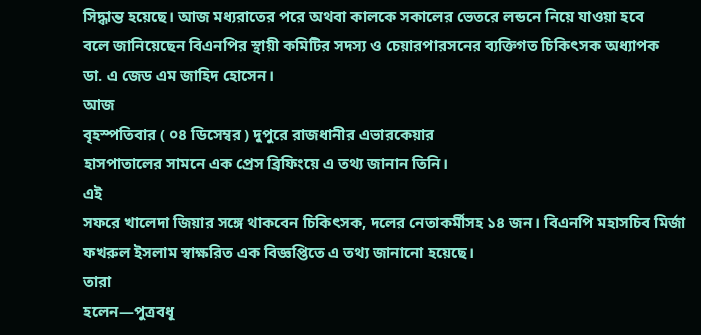সিদ্ধান্ত হয়েছে। আজ মধ্যরাতের পরে অথবা কালকে সকালের ভেতরে লন্ডনে নিয়ে যাওয়া হবে
বলে জানিয়েছেন বিএনপির স্থায়ী কমিটির সদস্য ও চেয়ারপারসনের ব্যক্তিগত চিকিৎসক অধ্যাপক
ডা. এ জেড এম জাহিদ হোসেন।
আজ
বৃহস্পতিবার ( ০৪ ডিসেম্বর ) দুপুরে রাজধানীর এভারকেয়ার
হাসপাতালের সামনে এক প্রেস ব্রিফিংয়ে এ তথ্য জানান তিনি।
এই
সফরে খালেদা জিয়ার সঙ্গে থাকবেন চিকিৎসক, দলের নেতাকর্মীসহ ১৪ জন। বিএনপি মহাসচিব মির্জা
ফখরুল ইসলাম স্বাক্ষরিত এক বিজ্ঞপ্তিতে এ তথ্য জানানো হয়েছে।
তারা
হলেন—পুত্রবধূ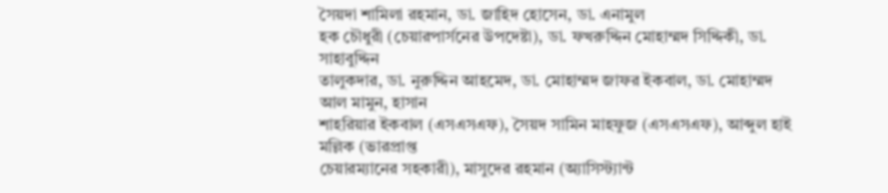সৈয়দা শামিলা রহমান, ডা. জাহিদ হোসেন, ডা. এনামুল
হক চৌধুরী (চেয়ারপার্সনের উপদেষ্টা), ডা. ফখরুদ্দিন মোহাম্মদ সিদ্দিকী, ডা. সাহাবুদ্দিন
তালুকদার, ডা. নুরুদ্দিন আহমেদ, ডা. মোহাম্মদ জাফর ইকবাল, ডা. মোহাম্মদ আল মামুন, হাসান
শাহরিয়ার ইকবাল (এসএসএফ), সৈয়দ সামিন মাহফুজ (এসএসএফ), আব্দুল হাই মল্লিক (ভারপ্রাপ্ত
চেয়ারম্যানের সহকারী), মাসুদের রহমান (অ্যাসিস্ট্যান্ট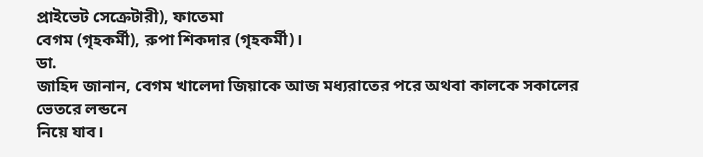প্রাইভেট সেক্রেটারী), ফাতেমা
বেগম (গৃহকর্মী), রুপা শিকদার (গৃহকর্মী)।
ডা.
জাহিদ জানান, বেগম খালেদা জিয়াকে আজ মধ্যরাতের পরে অথবা কালকে সকালের ভেতরে লন্ডনে
নিয়ে যাব।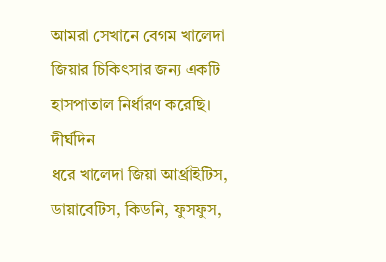আমরা সেখানে বেগম খালেদা জিয়ার চিকিৎসার জন্য একটি হাসপাতাল নির্ধারণ করেছি।
দীর্ঘদিন
ধরে খালেদা জিয়া আর্থ্রাইটিস, ডায়াবেটিস, কিডনি, ফুসফুস,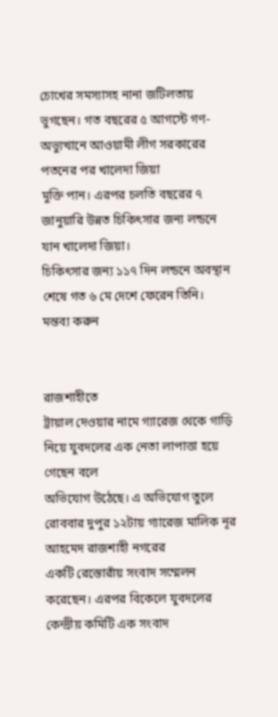চোখের সমস্যাসহ নানা জটিলতায়
ভুগছেন। গত বছরের ৫ আগস্টে গণ-অভ্যুত্থানে আওয়ামী লীগ সরকারের পতনের পর খালেদা জিয়া
মুক্তি পান। এরপর চলতি বছরের ৭ জানুয়ারি উন্নত চিকিৎসার জন্য লন্ডনে যান খালেদা জিয়া।
চিকিৎসার জন্য ১১৭ দিন লন্ডনে অবস্থান শেষে গত ৬ মে দেশে ফেরেন তিনি।
মন্তব্য করুন


রাজশাহীতে
ট্রায়াল দেওয়ার নামে গ্যারেজ থেকে গাড়ি নিয়ে যুবদলের এক নেতা লাপাত্তা হয়ে গেছেন বলে
অভিযোগ উঠেছে। এ অভিযোগ তুলে রোববার দুপুর ১২টায় গ্যারেজ মালিক নূর আহমেদ রাজশাহী নগরের
একটি রেস্তোরাঁয় সংবাদ সম্মেলন করেছেন। এরপর বিকেলে যুবদলের কেন্দ্রীয় কমিটি এক সংবাদ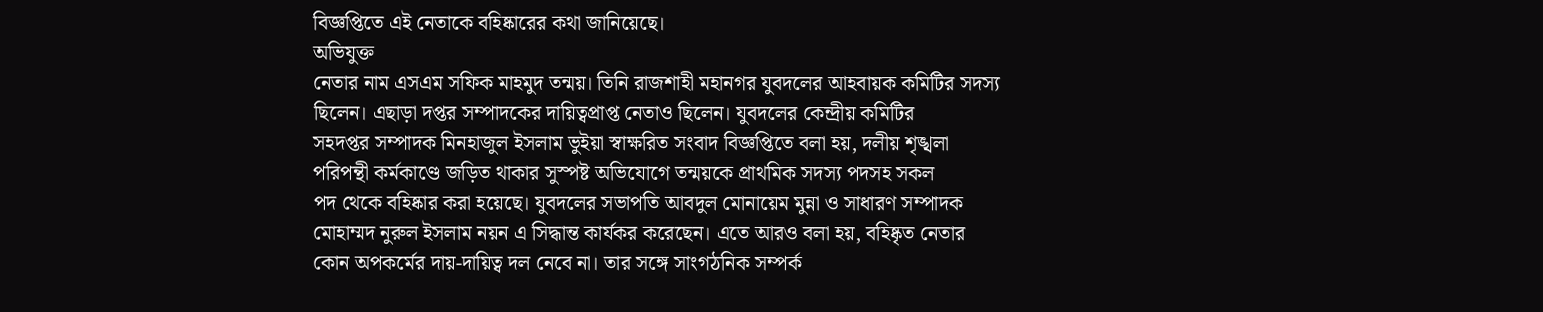বিজ্ঞপ্তিতে এই নেতাকে বহিষ্কারের কথা জানিয়েছে।
অভিযুক্ত
নেতার নাম এসএম সফিক মাহমুদ তন্ময়। তিনি রাজশাহী মহানগর যুবদলের আহবায়ক কমিটির সদস্য
ছিলেন। এছাড়া দপ্তর সম্পাদকের দায়িত্বপ্রাপ্ত নেতাও ছিলেন। যুবদলের কেন্দ্রীয় কমিটির
সহদপ্তর সম্পাদক মিনহাজুল ইসলাম ভুইয়া স্বাক্ষরিত সংবাদ বিজ্ঞপ্তিতে বলা হয়, দলীয় শৃঙ্খলা
পরিপন্থী কর্মকাণ্ডে জড়িত থাকার সুস্পষ্ট অভিযোগে তন্ময়কে প্রাথমিক সদস্য পদসহ সকল
পদ থেকে বহিষ্কার করা হয়েছে। যুবদলের সভাপতি আবদুল মোনায়েম মুন্না ও সাধারণ সম্পাদক
মোহাম্মদ নুরুল ইসলাম নয়ন এ সিদ্ধান্ত কার্যকর করেছেন। এতে আরও বলা হয়, বহিষ্কৃত নেতার
কোন অপকর্মের দায়-দায়িত্ব দল নেবে না। তার সঙ্গে সাংগঠনিক সম্পর্ক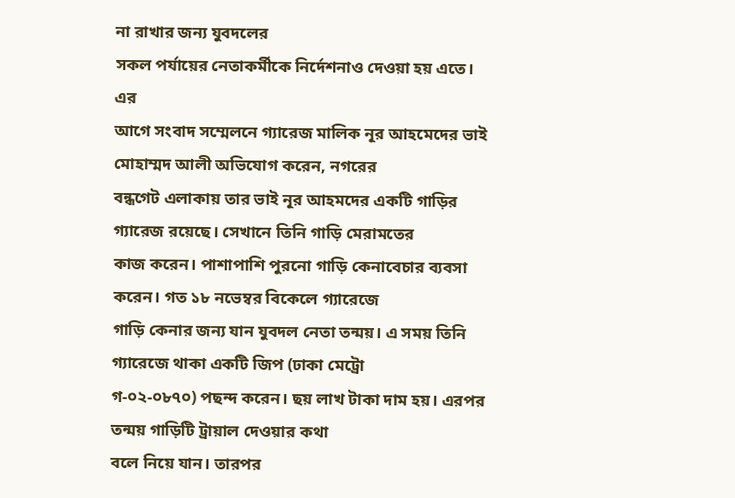না রাখার জন্য যুবদলের
সকল পর্যায়ের নেতাকর্মীকে নির্দেশনাও দেওয়া হয় এতে।
এর
আগে সংবাদ সম্মেলনে গ্যারেজ মালিক নূর আহমেদের ভাই মোহাম্মদ আলী অভিযোগ করেন, নগরের
বন্ধগেট এলাকায় তার ভাই নূর আহমদের একটি গাড়ির গ্যারেজ রয়েছে। সেখানে তিনি গাড়ি মেরামতের
কাজ করেন। পাশাপাশি পুরনো গাড়ি কেনাবেচার ব্যবসা করেন। গত ১৮ নভেম্বর বিকেলে গ্যারেজে
গাড়ি কেনার জন্য যান যুবদল নেতা তন্ময়। এ সময় তিনি গ্যারেজে থাকা একটি জিপ (ঢাকা মেট্রো
গ-০২-০৮৭০) পছন্দ করেন। ছয় লাখ টাকা দাম হয়। এরপর তন্ময় গাড়িটি ট্রায়াল দেওয়ার কথা
বলে নিয়ে যান। তারপর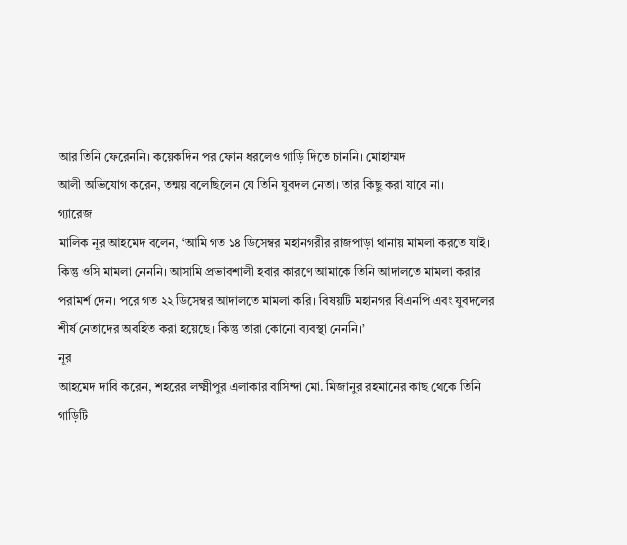আর তিনি ফেরেননি। কয়েকদিন পর ফোন ধরলেও গাড়ি দিতে চাননি। মোহাম্মদ
আলী অভিযোগ করেন, তন্ময় বলেছিলেন যে তিনি যুবদল নেতা। তার কিছু করা যাবে না।
গ্যারেজ
মালিক নূর আহমেদ বলেন, ‘আমি গত ১৪ ডিসেম্বর মহানগরীর রাজপাড়া থানায় মামলা করতে যাই।
কিন্তু ওসি মামলা নেননি। আসামি প্রভাবশালী হবার কারণে আমাকে তিনি আদালতে মামলা করার
পরামর্শ দেন। পরে গত ২২ ডিসেম্বর আদালতে মামলা করি। বিষয়টি মহানগর বিএনপি এবং যুবদলের
শীর্ষ নেতাদের অবহিত করা হয়েছে। কিন্তু তারা কোনো ব্যবস্থা নেননি।’
নূর
আহমেদ দাবি করেন, শহরের লক্ষ্মীপুর এলাকার বাসিন্দা মো. মিজানুর রহমানের কাছ থেকে তিনি
গাড়িটি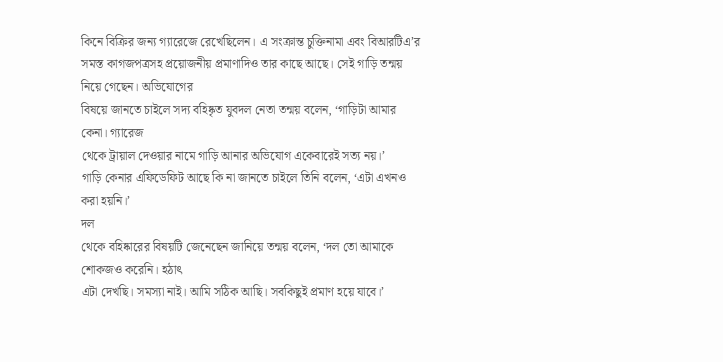কিনে বিক্রির জন্য গ্যারেজে রেখেছিলেন। এ সংক্রান্ত চুক্তিনামা এবং বিআরটিএ’র
সমস্ত কাগজপত্রসহ প্রয়োজনীয় প্রমাণাদিও তার কাছে আছে। সেই গাড়ি তন্ময় নিয়ে গেছেন। অভিযোগের
বিষয়ে জানতে চাইলে সদ্য বহিষ্কৃত যুবদল নেতা তন্ময় বলেন, ‘গাড়িটা আমার কেনা। গ্যারেজ
থেকে ট্রায়াল দেওয়ার নামে গাড়ি আনার অভিযোগ একেবারেই সত্য নয়।’
গাড়ি কেনার এফিডেফিট আছে কি না জানতে চাইলে তিনি বলেন, ‘এটা এখনও করা হয়নি।’
দল
থেকে বহিষ্কারের বিষয়টি জেনেছেন জানিয়ে তন্ময় বলেন, ‘দল তো আমাকে শোকজও করেনি। হঠাৎ
এটা দেখছি। সমস্যা নাই। আমি সঠিক আছি। সবকিছুই প্রমাণ হয়ে যাবে।’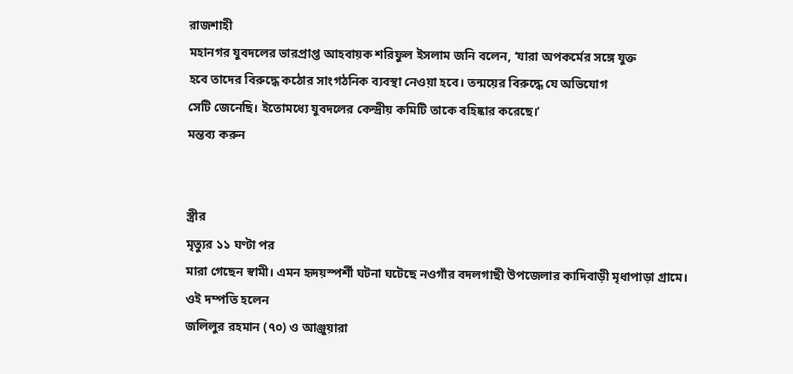রাজশাহী
মহানগর যুবদলের ভারপ্রাপ্ত আহবায়ক শরিফুল ইসলাম জনি বলেন, ‘যারা অপকর্মের সঙ্গে যুক্ত
হবে তাদের বিরুদ্ধে কঠোর সাংগঠনিক ব্যবস্থা নেওয়া হবে। তন্ময়ের বিরুদ্ধে যে অভিযোগ
সেটি জেনেছি। ইতোমধ্যে যুবদলের কেন্দ্রীয় কমিটি তাকে বহিষ্কার করেছে।’
মন্তব্য করুন


স্ত্রীর
মৃত্যুর ১১ ঘণ্টা পর
মারা গেছেন স্বামী। এমন হৃদয়স্পর্শী ঘটনা ঘটেছে নওগাঁর বদলগাছী উপজেলার কাদিবাড়ী মৃধাপাড়া গ্রামে। ওই দম্পতি হলেন
জলিলুর রহমান (৭০) ও আঞ্জুয়ারা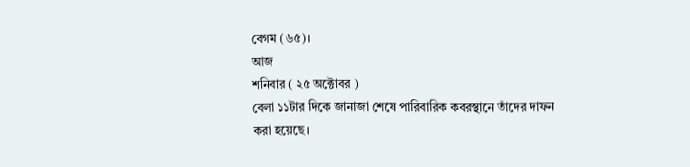বেগম (৬৫)।
আজ
শনিবার ( ২৫ অক্টোবর )
বেলা ১১টার দিকে জানাজা শেষে পারিবারিক কবরস্থানে তাঁদের দাফন করা হয়েছে।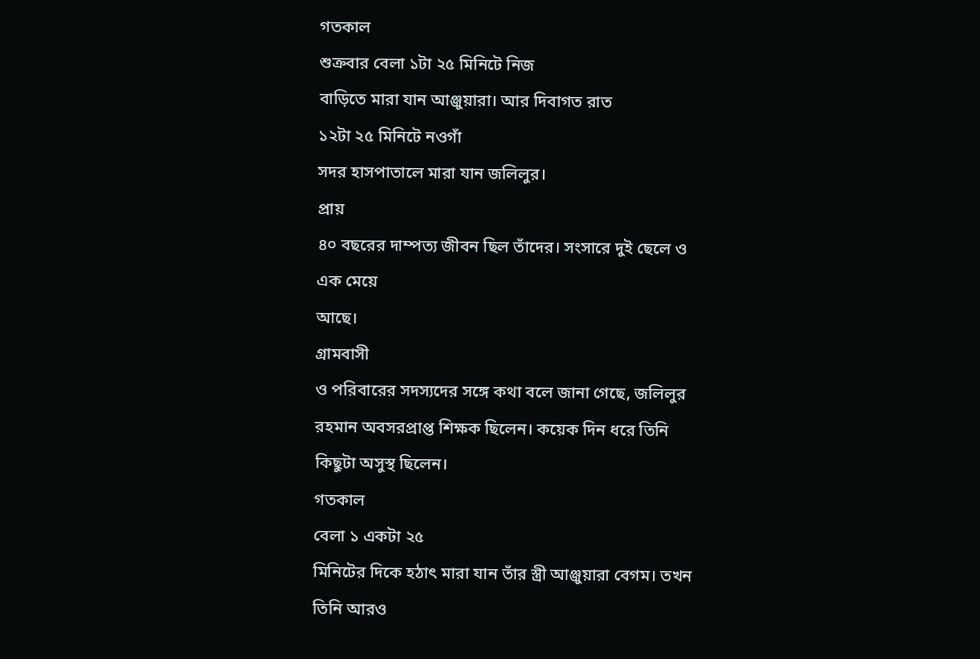গতকাল
শুক্রবার বেলা ১টা ২৫ মিনিটে নিজ
বাড়িতে মারা যান আঞ্জুয়ারা। আর দিবাগত রাত
১২টা ২৫ মিনিটে নওগাঁ
সদর হাসপাতালে মারা যান জলিলুর।
প্রায়
৪০ বছরের দাম্পত্য জীবন ছিল তাঁদের। সংসারে দুই ছেলে ও এক মেয়ে
আছে।
গ্রামবাসী
ও পরিবারের সদস্যদের সঙ্গে কথা বলে জানা গেছে, জলিলুর রহমান অবসরপ্রাপ্ত শিক্ষক ছিলেন। কয়েক দিন ধরে তিনি কিছুটা অসুস্থ ছিলেন।
গতকাল
বেলা ১ একটা ২৫
মিনিটের দিকে হঠাৎ মারা যান তাঁর স্ত্রী আঞ্জুয়ারা বেগম। তখন তিনি আরও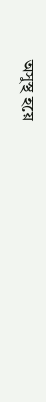অসুস্থ হয়ে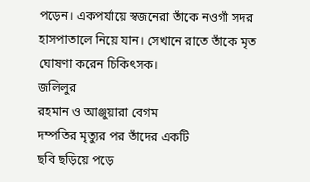পড়েন। একপর্যায়ে স্বজনেরা তাঁকে নওগাঁ সদর হাসপাতালে নিয়ে যান। সেখানে রাতে তাঁকে মৃত ঘোষণা করেন চিকিৎসক।
জলিলুর
রহমান ও আঞ্জুয়ারা বেগম
দম্পতির মৃত্যুর পর তাঁদের একটি
ছবি ছড়িয়ে পড়ে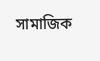সামাজিক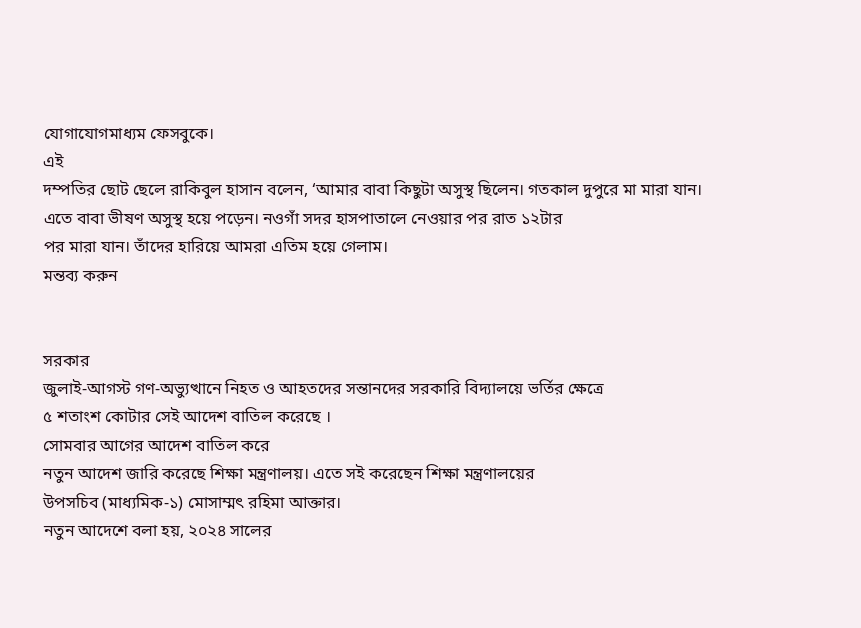যোগাযোগমাধ্যম ফেসবুকে।
এই
দম্পতির ছোট ছেলে রাকিবুল হাসান বলেন, ‘আমার বাবা কিছুটা অসুস্থ ছিলেন। গতকাল দুপুরে মা মারা যান।
এতে বাবা ভীষণ অসুস্থ হয়ে পড়েন। নওগাঁ সদর হাসপাতালে নেওয়ার পর রাত ১২টার
পর মারা যান। তাঁদের হারিয়ে আমরা এতিম হয়ে গেলাম।
মন্তব্য করুন


সরকার
জুলাই-আগস্ট গণ-অভ্যুত্থানে নিহত ও আহতদের সন্তানদের সরকারি বিদ্যালয়ে ভর্তির ক্ষেত্রে
৫ শতাংশ কোটার সেই আদেশ বাতিল করেছে ।
সোমবার আগের আদেশ বাতিল করে
নতুন আদেশ জারি করেছে শিক্ষা মন্ত্রণালয়। এতে সই করেছেন শিক্ষা মন্ত্রণালয়ের
উপসচিব (মাধ্যমিক-১) মোসাম্মৎ রহিমা আক্তার।
নতুন আদেশে বলা হয়, ২০২৪ সালের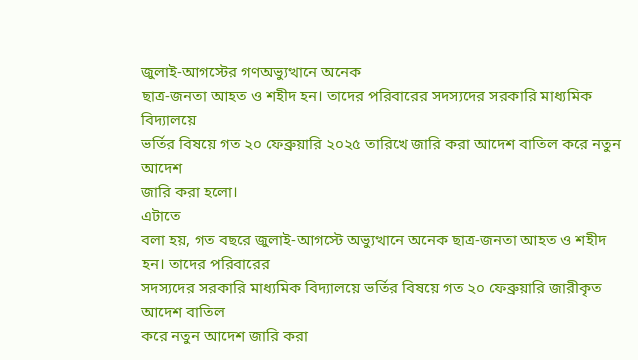জুলাই-আগস্টের গণঅভ্যুত্থানে অনেক
ছাত্র-জনতা আহত ও শহীদ হন। তাদের পরিবারের সদস্যদের সরকারি মাধ্যমিক বিদ্যালয়ে
ভর্তির বিষয়ে গত ২০ ফেব্রুয়ারি ২০২৫ তারিখে জারি করা আদেশ বাতিল করে নতুন আদেশ
জারি করা হলো।
এটাতে
বলা হয়, গত বছরে জুলাই-আগস্টে অভ্যুত্থানে অনেক ছাত্র-জনতা আহত ও শহীদ হন। তাদের পরিবারের
সদস্যদের সরকারি মাধ্যমিক বিদ্যালয়ে ভর্তির বিষয়ে গত ২০ ফেব্রুয়ারি জারীকৃত আদেশ বাতিল
করে নতুন আদেশ জারি করা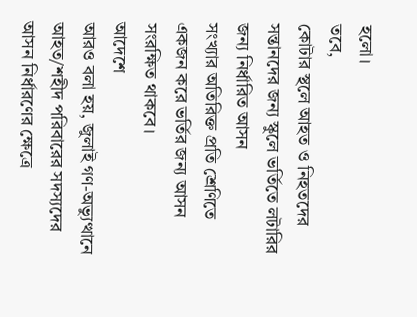হলো।
তবে,
কোটার স্থলে আহত ও নিহতদের সন্তানদের জন্য স্কুলে ভর্তিতে লটারির জন্য নির্ধারিত আসন
সংখ্যার অতিরিক্ত প্রতি শ্রেণিতে একজন করে ভর্তির জন্য আসন সংরক্ষিত থাকবে।
আদেশে
আরও বলা হয়, জুলাই গণ-অভ্যুত্থানে আহত/শহীদ পরিবারের সদস্যদের আসন নির্ধারণের ক্ষেত্রে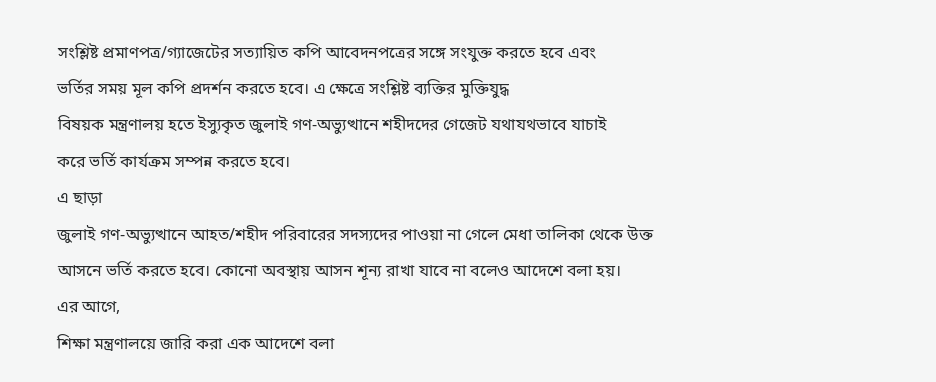সংশ্লিষ্ট প্রমাণপত্র/গ্যাজেটের সত্যায়িত কপি আবেদনপত্রের সঙ্গে সংযুক্ত করতে হবে এবং
ভর্তির সময় মূল কপি প্রদর্শন করতে হবে। এ ক্ষেত্রে সংশ্লিষ্ট ব্যক্তির মুক্তিযুদ্ধ
বিষয়ক মন্ত্রণালয় হতে ইস্যুকৃত জুলাই গণ-অভ্যুত্থানে শহীদদের গেজেট যথাযথভাবে যাচাই
করে ভর্তি কার্যক্রম সম্পন্ন করতে হবে।
এ ছাড়া
জুলাই গণ-অভ্যুত্থানে আহত/শহীদ পরিবারের সদস্যদের পাওয়া না গেলে মেধা তালিকা থেকে উক্ত
আসনে ভর্তি করতে হবে। কোনো অবস্থায় আসন শূন্য রাখা যাবে না বলেও আদেশে বলা হয়।
এর আগে,
শিক্ষা মন্ত্রণালয়ে জারি করা এক আদেশে বলা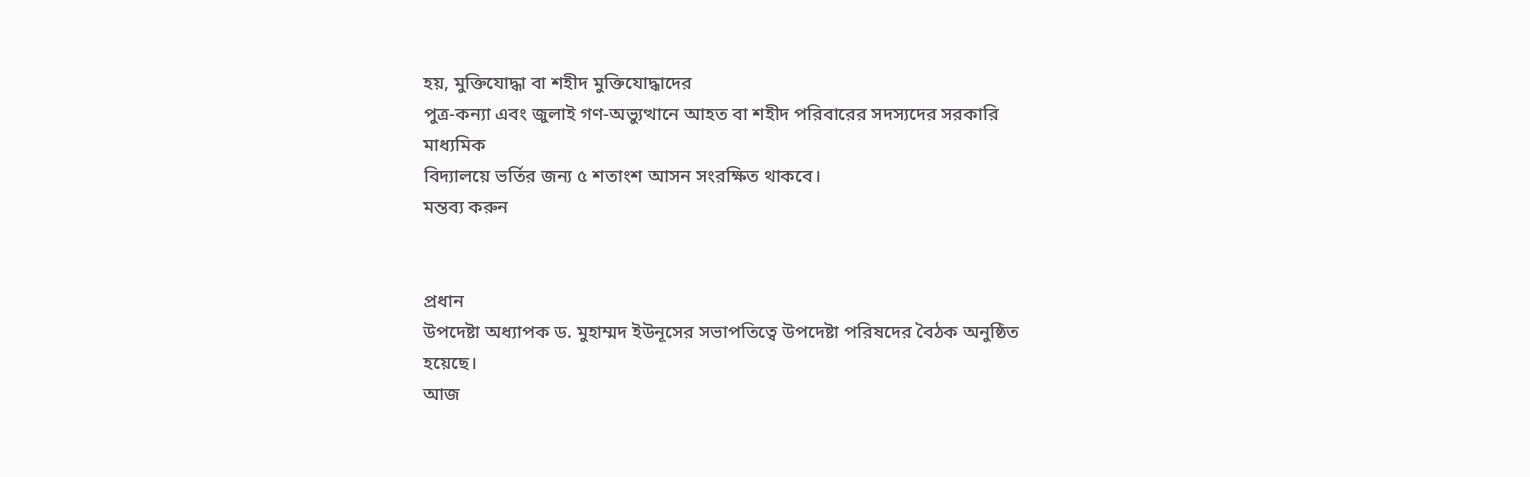হয়, মুক্তিযোদ্ধা বা শহীদ মুক্তিযোদ্ধাদের
পুত্র-কন্যা এবং জুলাই গণ-অভ্যুত্থানে আহত বা শহীদ পরিবারের সদস্যদের সরকারি মাধ্যমিক
বিদ্যালয়ে ভর্তির জন্য ৫ শতাংশ আসন সংরক্ষিত থাকবে।
মন্তব্য করুন


প্রধান
উপদেষ্টা অধ্যাপক ড. মুহাম্মদ ইউনূসের সভাপতিত্বে উপদেষ্টা পরিষদের বৈঠক অনুষ্ঠিত হয়েছে।
আজ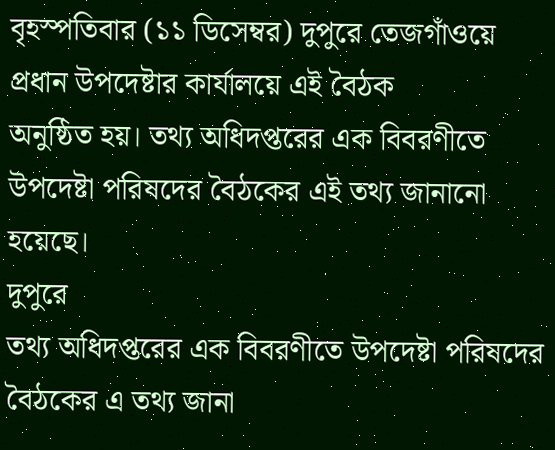বৃহস্পতিবার (১১ ডিসেম্বর) দুপুরে তেজগাঁওয়ে প্রধান উপদেষ্টার কার্যালয়ে এই বৈঠক
অনুষ্ঠিত হয়। তথ্য অধিদপ্তরের এক বিবরণীতে উপদেষ্টা পরিষদের বৈঠকের এই তথ্য জানানো
হয়েছে।
দুপুরে
তথ্য অধিদপ্তরের এক বিবরণীতে উপদেষ্টা পরিষদের বৈঠকের এ তথ্য জানা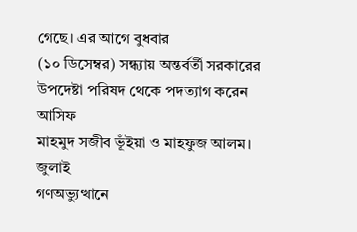গেছে। এর আগে বুধবার
(১০ ডিসেম্বর) সন্ধ্যায় অন্তর্বর্তী সরকারের উপদেষ্টা পরিষদ থেকে পদত্যাগ করেন আসিফ
মাহমুদ সজীব ভূঁইয়া ও মাহফুজ আলম।
জুলাই
গণঅভ্যুত্থানে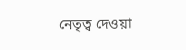নেতৃত্ব দেওয়া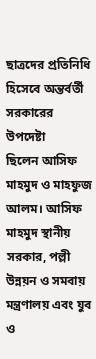ছাত্রদের প্রতিনিধি হিসেবে অন্তর্বর্তী সরকারের উপদেষ্টা
ছিলেন আসিফ মাহমুদ ও মাহফুজ আলম। আসিফ মাহমুদ স্থানীয় সরকার, পল্লী উন্নয়ন ও সমবায়
মন্ত্রণালয় এবং যুব ও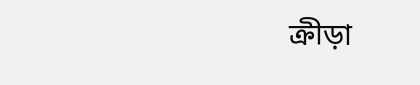ক্রীড়া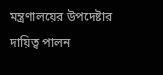মন্ত্রণালয়ের উপদেষ্টার দায়িত্ব পালন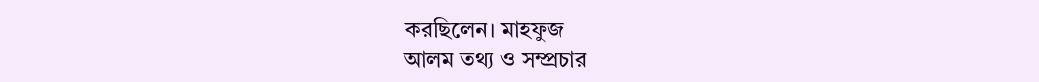করছিলেন। মাহফুজ
আলম তথ্য ও সম্প্রচার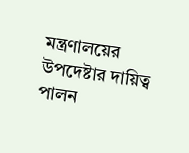মন্ত্রণালয়ের উপদেষ্টার দায়িত্ব পালন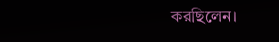করছিলেন।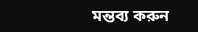মন্তব্য করুন